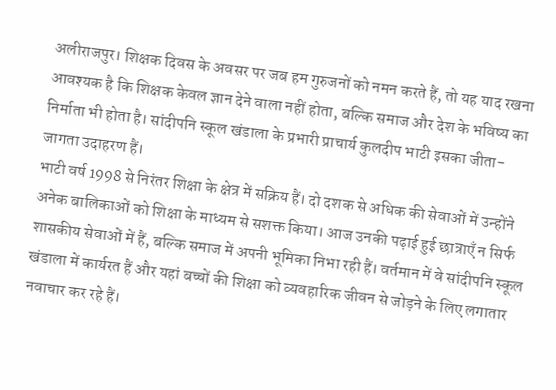अलीराजपुर। शिक्षक दिवस के अवसर पर जब हम गुरुजनों को नमन करते हैं, तो यह याद रखना आवश्यक है कि शिक्षक केवल ज्ञान देने वाला नहीं होता, बल्कि समाज और देश के भविष्य का निर्माता भी होता है। सांदीपनि स्कूल खंडाला के प्रभारी प्राचार्य कुलदीप भाटी इसका जीता-जागता उदाहरण हैं।
भाटी वर्ष 1998 से निरंतर शिक्षा के क्षेत्र में सक्रिय हैं। दो दशक से अधिक की सेवाओं में उन्होंने अनेक बालिकाओं को शिक्षा के माध्यम से सशक्त किया। आज उनकी पढ़ाई हुई छात्राएँ न सिर्फ शासकीय सेवाओं में हैं, बल्कि समाज में अपनी भूमिका निभा रही हैं। वर्तमान में वे सांदीपनि स्कूल खंडाला में कार्यरत हैं और यहां बच्चों की शिक्षा को व्यवहारिक जीवन से जोड़ने के लिए लगातार नवाचार कर रहे हैं।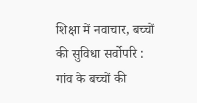शिक्षा में नवाचार, बच्चों की सुविधा सर्वोपरि : गांव के बच्चों की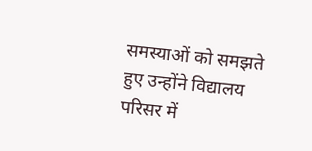समस्याओं को समझते हुए उन्होंने विद्यालय परिसर में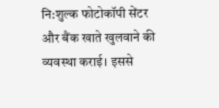नि:शुल्क फोटोकॉपी सेंटर और बैंक खाते खुलवाने की व्यवस्था कराई। इससे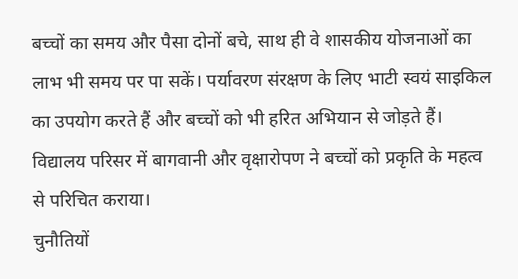बच्चों का समय और पैसा दोनों बचे, साथ ही वे शासकीय योजनाओं का लाभ भी समय पर पा सकें। पर्यावरण संरक्षण के लिए भाटी स्वयं साइकिल का उपयोग करते हैं और बच्चों को भी हरित अभियान से जोड़ते हैं। विद्यालय परिसर में बागवानी और वृक्षारोपण ने बच्चों को प्रकृति के महत्व से परिचित कराया।
चुनौतियों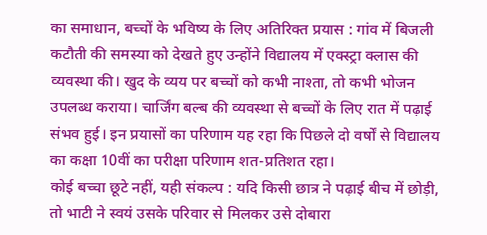का समाधान, बच्चों के भविष्य के लिए अतिरिक्त प्रयास : गांव में बिजली कटौती की समस्या को देखते हुए उन्होंने विद्यालय में एक्स्ट्रा क्लास की व्यवस्था की। खुद के व्यय पर बच्चों को कभी नाश्ता, तो कभी भोजन उपलब्ध कराया। चार्जिंग बल्ब की व्यवस्था से बच्चों के लिए रात में पढ़ाई संभव हुई। इन प्रयासों का परिणाम यह रहा कि पिछले दो वर्षों से विद्यालय का कक्षा 10वीं का परीक्षा परिणाम शत-प्रतिशत रहा।
कोई बच्चा छूटे नहीं, यही संकल्प : यदि किसी छात्र ने पढ़ाई बीच में छोड़ी, तो भाटी ने स्वयं उसके परिवार से मिलकर उसे दोबारा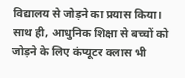विद्यालय से जोड़ने का प्रयास किया। साथ ही, आधुनिक शिक्षा से बच्चों को जोड़ने के लिए कंप्यूटर क्लास भी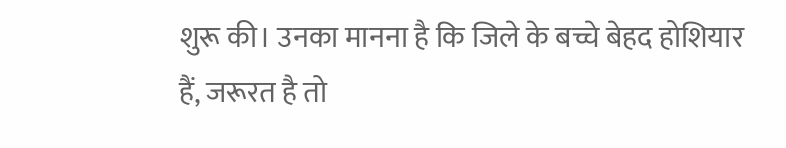शुरू की। उनका मानना है कि जिले के बच्चे बेहद होशियार हैं, जरूरत है तो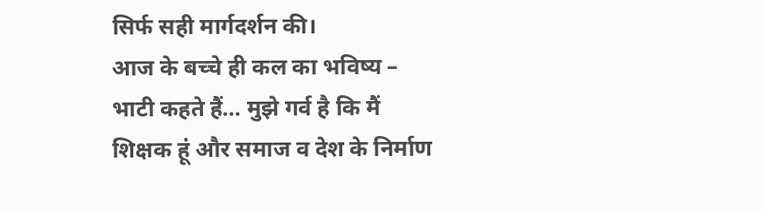सिर्फ सही मार्गदर्शन की।
आज के बच्चे ही कल का भविष्य – भाटी कहते हैं… मुझे गर्व है कि मैं शिक्षक हूं और समाज व देश के निर्माण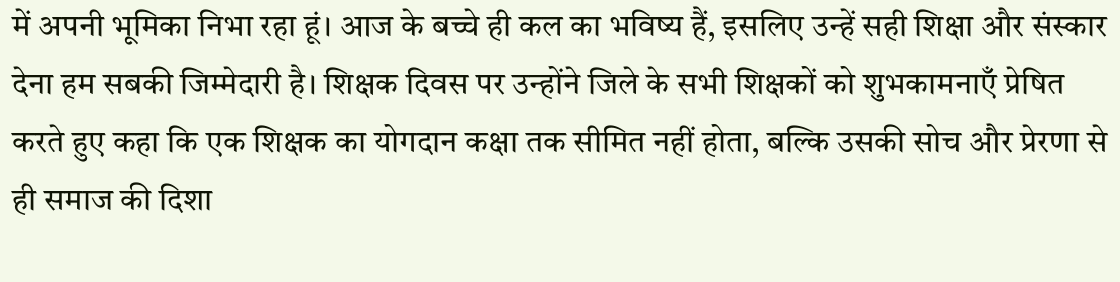में अपनी भूमिका निभा रहा हूं। आज के बच्चे ही कल का भविष्य हैं, इसलिए उन्हें सही शिक्षा और संस्कार देना हम सबकी जिम्मेदारी है। शिक्षक दिवस पर उन्होंने जिले के सभी शिक्षकों को शुभकामनाएँ प्रेषित करते हुए कहा कि एक शिक्षक का योगदान कक्षा तक सीमित नहीं होता, बल्कि उसकी सोच और प्रेरणा से ही समाज की दिशा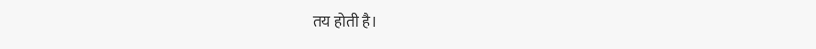तय होती है।